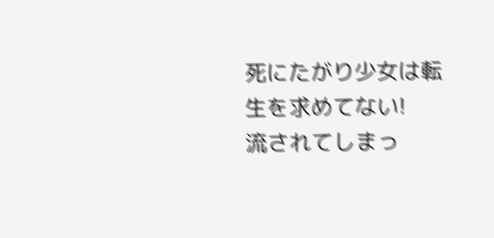死にたがり少女は転生を求めてない!
流されてしまっ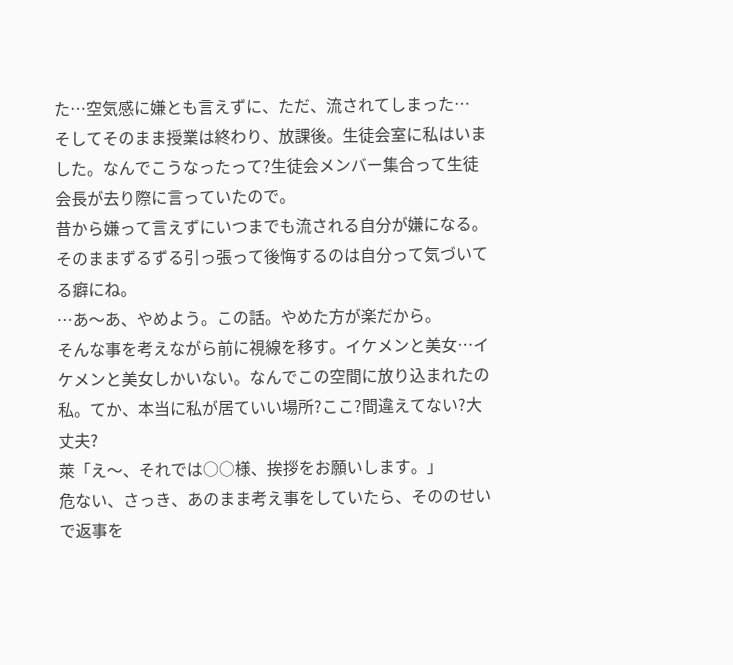た…空気感に嫌とも言えずに、ただ、流されてしまった…
そしてそのまま授業は終わり、放課後。生徒会室に私はいました。なんでこうなったって?生徒会メンバー集合って生徒会長が去り際に言っていたので。
昔から嫌って言えずにいつまでも流される自分が嫌になる。そのままずるずる引っ張って後悔するのは自分って気づいてる癖にね。
…あ〜あ、やめよう。この話。やめた方が楽だから。
そんな事を考えながら前に視線を移す。イケメンと美女…イケメンと美女しかいない。なんでこの空間に放り込まれたの私。てか、本当に私が居ていい場所?ここ?間違えてない?大丈夫?
萊「え〜、それでは○○様、挨拶をお願いします。」
危ない、さっき、あのまま考え事をしていたら、そののせいで返事を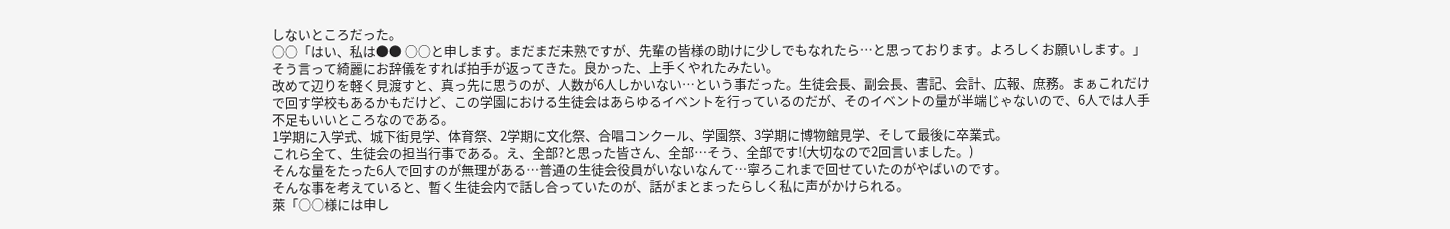しないところだった。
○○「はい、私は●● ○○と申します。まだまだ未熟ですが、先輩の皆様の助けに少しでもなれたら…と思っております。よろしくお願いします。」
そう言って綺麗にお辞儀をすれば拍手が返ってきた。良かった、上手くやれたみたい。
改めて辺りを軽く見渡すと、真っ先に思うのが、人数が6人しかいない…という事だった。生徒会長、副会長、書記、会計、広報、庶務。まぁこれだけで回す学校もあるかもだけど、この学園における生徒会はあらゆるイベントを行っているのだが、そのイベントの量が半端じゃないので、6人では人手不足もいいところなのである。
1学期に入学式、城下街見学、体育祭、2学期に文化祭、合唱コンクール、学園祭、3学期に博物館見学、そして最後に卒業式。
これら全て、生徒会の担当行事である。え、全部?と思った皆さん、全部…そう、全部です!(大切なので2回言いました。)
そんな量をたった6人で回すのが無理がある…普通の生徒会役員がいないなんて…寧ろこれまで回せていたのがやばいのです。
そんな事を考えていると、暫く生徒会内で話し合っていたのが、話がまとまったらしく私に声がかけられる。
萊「○○様には申し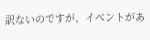訳ないのですが、イベントがあ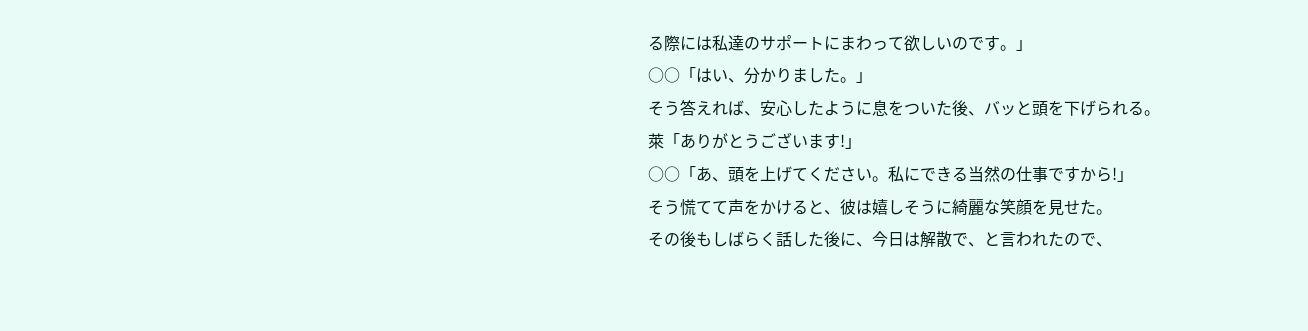る際には私達のサポートにまわって欲しいのです。」
○○「はい、分かりました。」
そう答えれば、安心したように息をついた後、バッと頭を下げられる。
萊「ありがとうございます!」
○○「あ、頭を上げてください。私にできる当然の仕事ですから!」
そう慌てて声をかけると、彼は嬉しそうに綺麗な笑顔を見せた。
その後もしばらく話した後に、今日は解散で、と言われたので、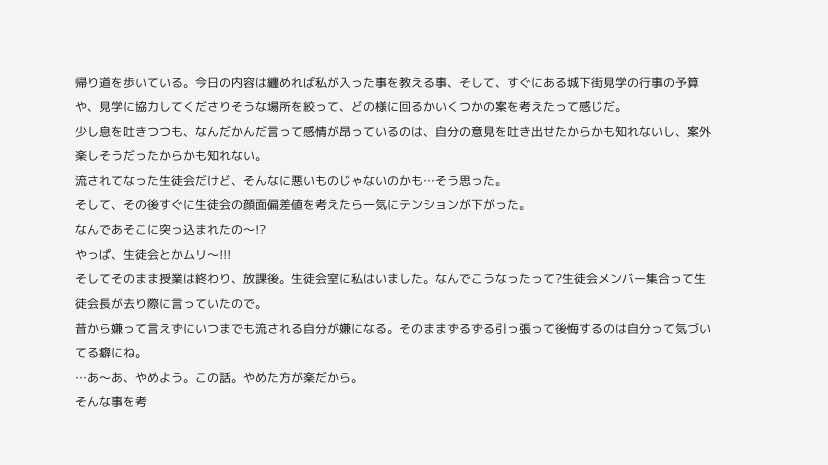帰り道を歩いている。今日の内容は纏めれば私が入った事を教える事、そして、すぐにある城下街見学の行事の予算や、見学に協力してくださりそうな場所を絞って、どの様に回るかいくつかの案を考えたって感じだ。
少し息を吐きつつも、なんだかんだ言って感情が昂っているのは、自分の意見を吐き出せたからかも知れないし、案外楽しそうだったからかも知れない。
流されてなった生徒会だけど、そんなに悪いものじゃないのかも…そう思った。
そして、その後すぐに生徒会の顔面偏差値を考えたら一気にテンションが下がった。
なんであそこに突っ込まれたの〜!?
やっぱ、生徒会とかムリ〜!!!
そしてそのまま授業は終わり、放課後。生徒会室に私はいました。なんでこうなったって?生徒会メンバー集合って生徒会長が去り際に言っていたので。
昔から嫌って言えずにいつまでも流される自分が嫌になる。そのままずるずる引っ張って後悔するのは自分って気づいてる癖にね。
…あ〜あ、やめよう。この話。やめた方が楽だから。
そんな事を考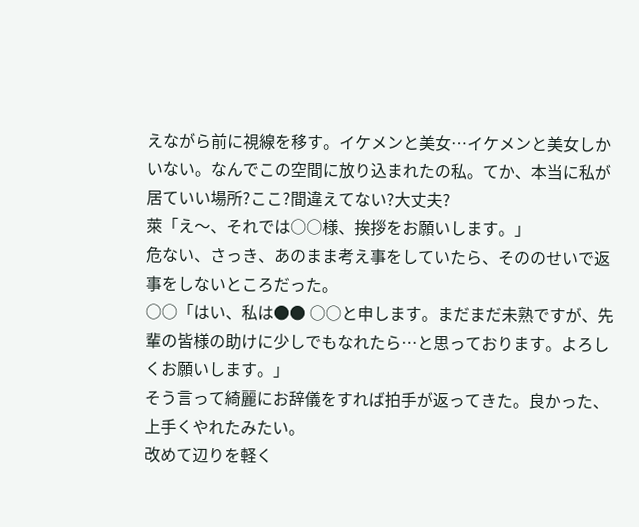えながら前に視線を移す。イケメンと美女…イケメンと美女しかいない。なんでこの空間に放り込まれたの私。てか、本当に私が居ていい場所?ここ?間違えてない?大丈夫?
萊「え〜、それでは○○様、挨拶をお願いします。」
危ない、さっき、あのまま考え事をしていたら、そののせいで返事をしないところだった。
○○「はい、私は●● ○○と申します。まだまだ未熟ですが、先輩の皆様の助けに少しでもなれたら…と思っております。よろしくお願いします。」
そう言って綺麗にお辞儀をすれば拍手が返ってきた。良かった、上手くやれたみたい。
改めて辺りを軽く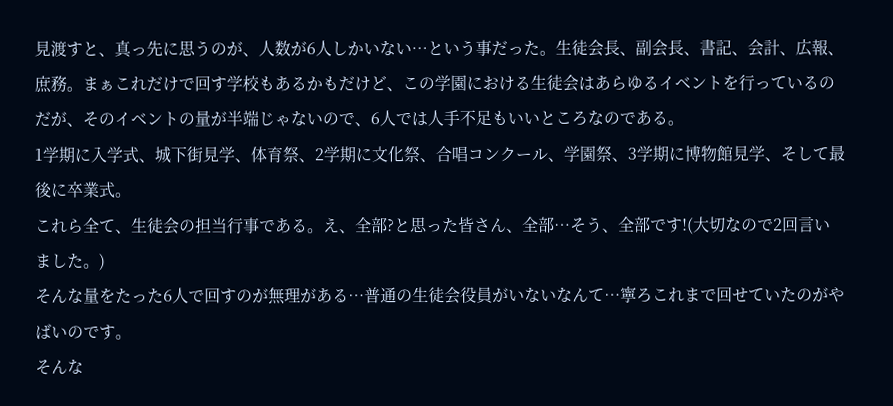見渡すと、真っ先に思うのが、人数が6人しかいない…という事だった。生徒会長、副会長、書記、会計、広報、庶務。まぁこれだけで回す学校もあるかもだけど、この学園における生徒会はあらゆるイベントを行っているのだが、そのイベントの量が半端じゃないので、6人では人手不足もいいところなのである。
1学期に入学式、城下街見学、体育祭、2学期に文化祭、合唱コンクール、学園祭、3学期に博物館見学、そして最後に卒業式。
これら全て、生徒会の担当行事である。え、全部?と思った皆さん、全部…そう、全部です!(大切なので2回言いました。)
そんな量をたった6人で回すのが無理がある…普通の生徒会役員がいないなんて…寧ろこれまで回せていたのがやばいのです。
そんな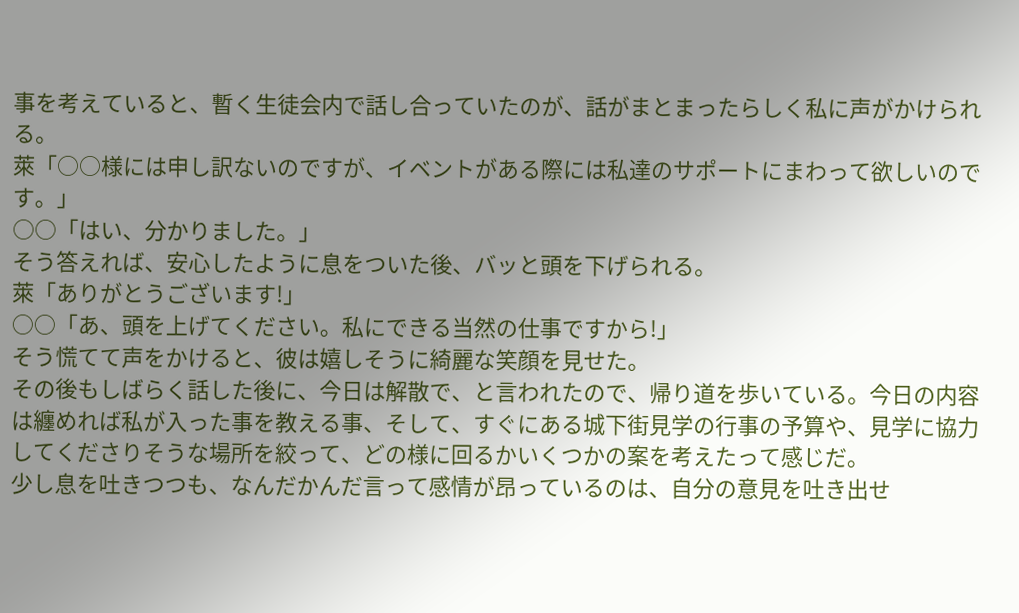事を考えていると、暫く生徒会内で話し合っていたのが、話がまとまったらしく私に声がかけられる。
萊「○○様には申し訳ないのですが、イベントがある際には私達のサポートにまわって欲しいのです。」
○○「はい、分かりました。」
そう答えれば、安心したように息をついた後、バッと頭を下げられる。
萊「ありがとうございます!」
○○「あ、頭を上げてください。私にできる当然の仕事ですから!」
そう慌てて声をかけると、彼は嬉しそうに綺麗な笑顔を見せた。
その後もしばらく話した後に、今日は解散で、と言われたので、帰り道を歩いている。今日の内容は纏めれば私が入った事を教える事、そして、すぐにある城下街見学の行事の予算や、見学に協力してくださりそうな場所を絞って、どの様に回るかいくつかの案を考えたって感じだ。
少し息を吐きつつも、なんだかんだ言って感情が昂っているのは、自分の意見を吐き出せ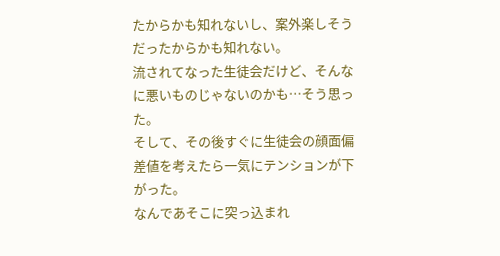たからかも知れないし、案外楽しそうだったからかも知れない。
流されてなった生徒会だけど、そんなに悪いものじゃないのかも…そう思った。
そして、その後すぐに生徒会の顔面偏差値を考えたら一気にテンションが下がった。
なんであそこに突っ込まれ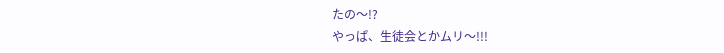たの〜!?
やっぱ、生徒会とかムリ〜!!!